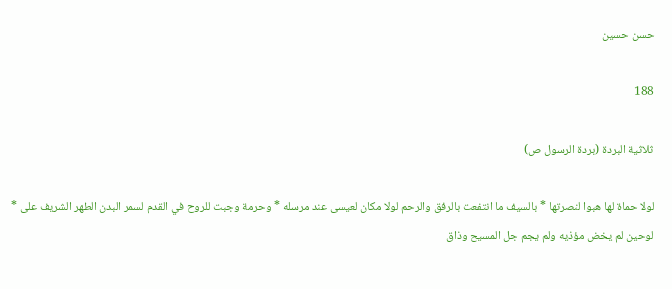حسن حسين

188

ثلاثية البردة (بردة الرسول ص)

لولا حماة لها هبوا لنصرتها * بالسيف ما انتفعت بالرفق والرحم لولا مكان لعيسى عند مرسله * وحرمة وجبت للروح في القدم لسمر البدن الطهر الشريف على * لوحين لم يخض مؤذيه ولم يجم جل المسيح وذاق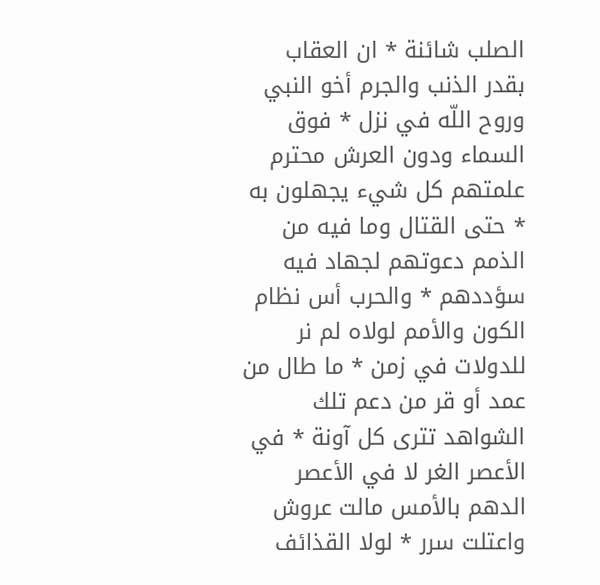الصلب شائنة * ان العقاب بقدر الذنب والجرم أخو النبي وروح اللّه في نزل * فوق السماء ودون العرش محترم علمتهم كل شيء يجهلون به * حتى القتال وما فيه من الذمم دعوتهم لجهاد فيه سؤددهم * والحرب أس نظام الكون والأمم لولاه لم نر للدولات في زمن * ما طال من عمد أو قر من دعم تلك الشواهد تترى كل آونة * في الأعصر الغر لا في الأعصر الدهم بالأمس مالت عروش واعتلت سرر * لولا القذائف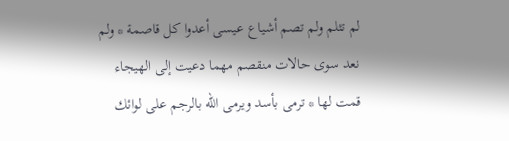لم تثلم ولم تصم أشياع عيسى أعدوا كل قاصمة * ولم نعد سوى حالات منقصم مهما دعيت إلى الهيجاء قمت لها * ترمى بأسد ويرمى اللّه بالرجم على لوائك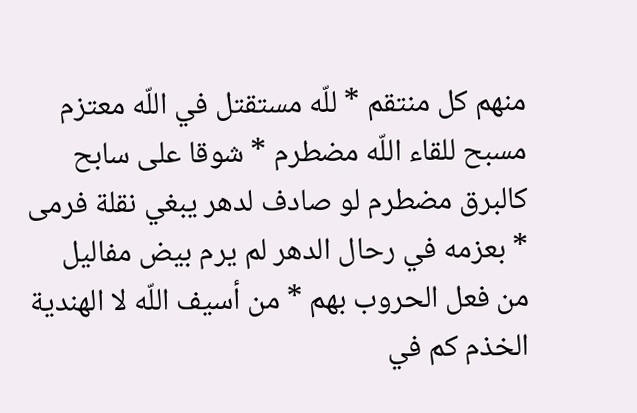منهم كل منتقم * للّه مستقتل في اللّه معتزم مسبح للقاء اللّه مضطرم * شوقا على سابح كالبرق مضطرم لو صادف لدهر يبغي نقلة فرمى * بعزمه في رحال الدهر لم يرم بيض مفاليل من فعل الحروب بهم * من أسيف اللّه لا الهندية الخذم كم في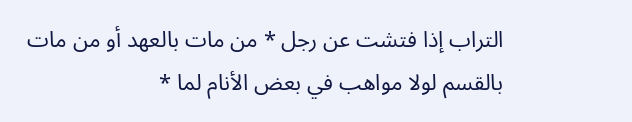التراب إذا فتشت عن رجل * من مات بالعهد أو من مات بالقسم لولا مواهب في بعض الأنام لما *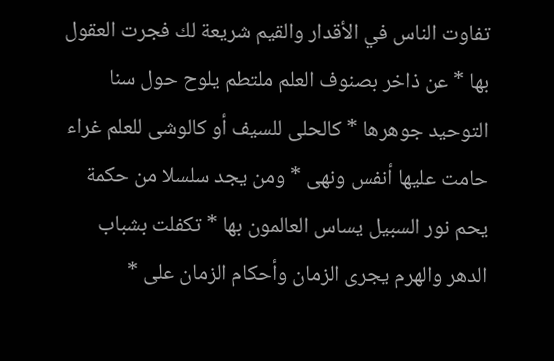تفاوت الناس في الأقدار والقيم شريعة لك فجرت العقول بها * عن ذاخر بصنوف العلم ملتطم يلوح حول سنا التوحيد جوهرها * كالحلى للسيف أو كالوشى للعلم غراء حامت عليها أنفس ونهى * ومن يجد سلسلا من حكمة يحم نور السبيل يساس العالمون بها * تكفلت بشباب الدهر والهرم يجرى الزمان وأحكام الزمان على *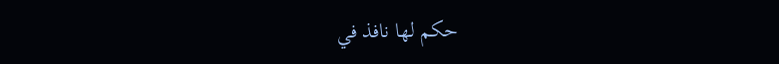حكم لها نافذ في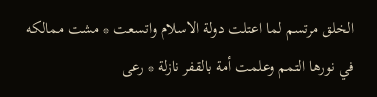الخلق مرتسم لما اعتلت دولة الاسلام واتسعت * مشت ممالكه في نورها التمم وعلمت أمة بالقفر نازلة * رعى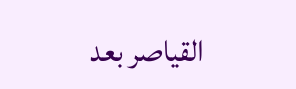القياصر بعد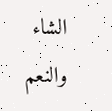الشاء والنعم